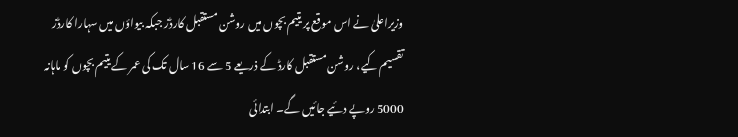وزیراعلیٰ نے اس موقع پر یتیم بچوں میں روشن مستقبل کارڈز جبکہ بیواؤں میں سہارا کارڈز تقسیم کیے، روشن مستقبل کارڈ کے ذریعے 5 سے 16 سال تک کی عمر کے یتیم بچوں کو ماہانہ 5000 روپے دئیے جائیں گے۔ ابتدائی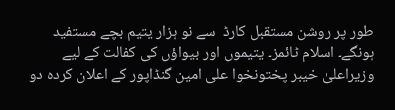طور پر روشن مستقبل کارڈ  سے نو ہزار یتیم بچے مستفید ہونگے۔ اسلام ٹائمز۔ یتیموں اور بیواؤں کی کفالت کے لیے وزیراعلیٰ خیبر پختونخوا علی امین گنڈاپور کے اعلان کردہ دو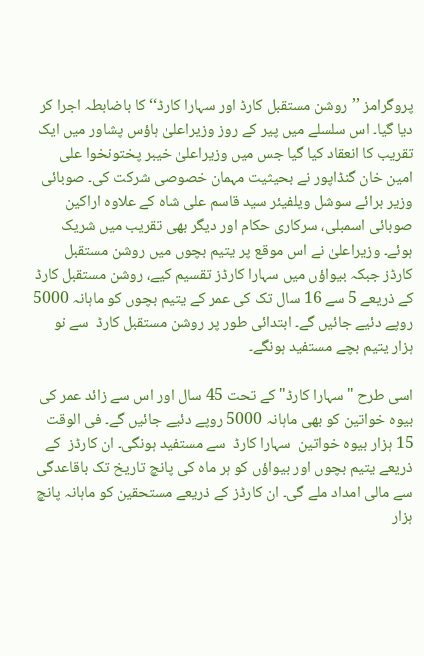پروگرامز ’’روشن مستقبل کارڈ اور سہارا کارڈ‘‘ کا باضابطہ اجرا کر دیا گیا۔ اس سلسلے میں پیر کے روز وزیراعلیٰ ہاؤس پشاور میں ایک تقریب کا انعقاد کیا گیا جس میں وزیراعلیٰ خیبر پختونخوا علی امین خان گنڈاپور نے بحیثیت مہمان خصوصی شرکت کی۔ صوبائی وزیر برائے سوشل ویلفیئر سید قاسم علی شاہ کے علاوہ اراکین صوبائی اسمبلی، سرکاری حکام اور دیگر بھی تقریب میں شریک ہوئے۔ وزیراعلیٰ نے اس موقع پر یتیم بچوں میں روشن مستقبل کارڈز جبکہ بیواؤں میں سہارا کارڈز تقسیم کیے، روشن مستقبل کارڈ کے ذریعے 5 سے 16 سال تک کی عمر کے یتیم بچوں کو ماہانہ 5000 روپے دئیے جائیں گے۔ ابتدائی طور پر روشن مستقبل کارڈ  سے نو ہزار یتیم بچے مستفید ہونگے۔

اسی طرح "سہارا کارڈ" کے تحت 45 سال اور اس سے زائد عمر کی بیوہ خواتین کو بھی ماہانہ 5000 روپے دئیے جائیں گے۔ فی الوقت  15 ہزار بیوہ خواتین  سہارا کارڈ  سے مستفید ہونگی۔ ان کارڈز  کے ذریعے یتیم بچوں اور بیواؤں کو ہر ماہ کی پانچ تاریخ تک باقاعدگی سے مالی امداد ملے گی۔ ان کارڈز کے ذریعے مستحقین کو ماہانہ پانچ ہزار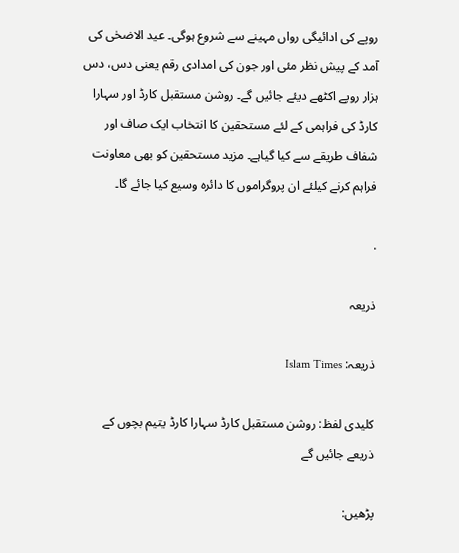روپے کی ادائیگی رواں مہینے سے شروع ہوگی۔ عید الاضحٰی کی آمد کے پیش نظر مئی اور جون کی امدادی رقم یعنی دس، دس ہزار روپے اکٹھے دیئے جائیں گے۔ روشن مستقبل کارڈ اور سہارا کارڈ کی فراہمی کے لئے مستحقین کا انتخاب ایک صاف اور شفاف طریقے سے کیا گیاہے۔ مزید مستحقین کو بھی معاونت فراہم کرنے کیلئے ان پروگراموں کا دائرہ وسیع کیا جائے گا۔

.

ذریعہ

ذریعہ: Islam Times

کلیدی لفظ: روشن مستقبل کارڈ سہارا کارڈ یتیم بچوں کے ذریعے جائیں گے

پڑھیں: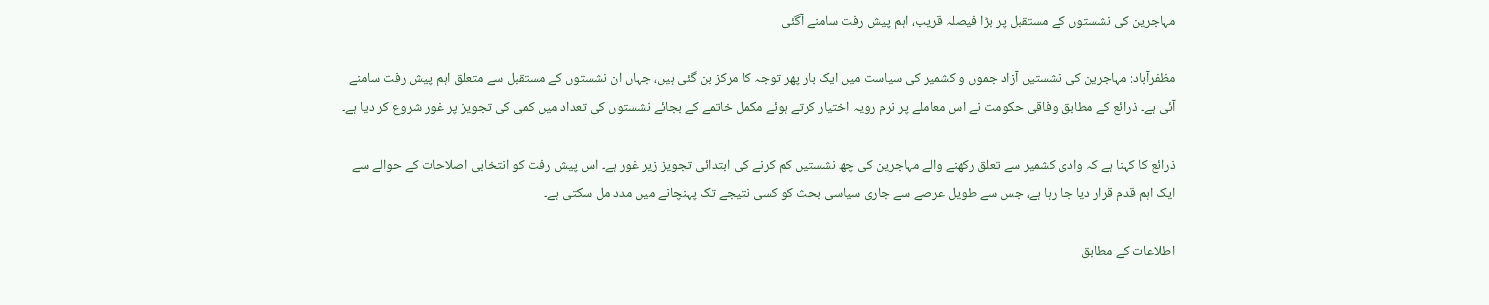مہاجرین کی نشستوں کے مستقبل پر بڑا فیصلہ قریب، اہم پیش رفت سامنے آگئی

مظفرآباد: مہاجرین کی نشستیں آزاد جموں و کشمیر کی سیاست میں ایک بار پھر توجہ کا مرکز بن گئی ہیں، جہاں ان نشستوں کے مستقبل سے متعلق اہم پیش رفت سامنے آئی ہے۔ ذرائع کے مطابق وفاقی حکومت نے اس معاملے پر نرم رویہ اختیار کرتے ہوئے مکمل خاتمے کے بجائے نشستوں کی تعداد میں کمی کی تجویز پر غور شروع کر دیا ہے۔

ذرائع کا کہنا ہے کہ وادی کشمیر سے تعلق رکھنے والے مہاجرین کی چھ نشستیں کم کرنے کی ابتدائی تجویز زیر غور ہے۔ اس پیش رفت کو انتخابی اصلاحات کے حوالے سے ایک اہم قدم قرار دیا جا رہا ہے، جس سے طویل عرصے سے جاری سیاسی بحث کو کسی نتیجے تک پہنچانے میں مدد مل سکتی ہے۔

اطلاعات کے مطابق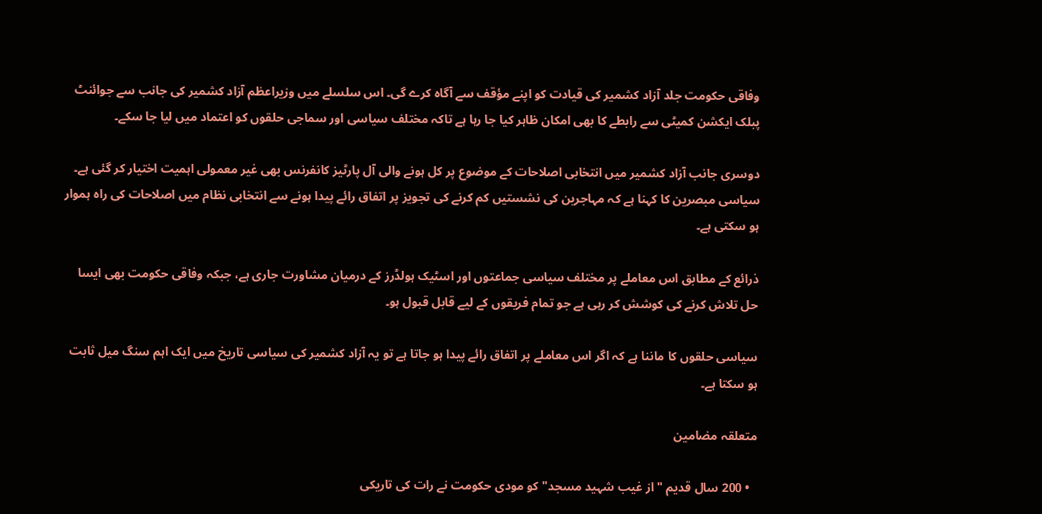وفاقی حکومت جلد آزاد کشمیر کی قیادت کو اپنے مؤقف سے آگاہ کرے گی۔ اس سلسلے میں وزیراعظم آزاد کشمیر کی جانب سے جوائنٹ پبلک ایکشن کمیٹی سے رابطے کا بھی امکان ظاہر کیا جا رہا ہے تاکہ مختلف سیاسی اور سماجی حلقوں کو اعتماد میں لیا جا سکے۔

دوسری جانب آزاد کشمیر میں انتخابی اصلاحات کے موضوع پر کل ہونے والی آل پارٹیز کانفرنس بھی غیر معمولی اہمیت اختیار کر گئی ہے۔ سیاسی مبصرین کا کہنا ہے کہ مہاجرین کی نشستیں کم کرنے کی تجویز پر اتفاق رائے پیدا ہونے سے انتخابی نظام میں اصلاحات کی راہ ہموار ہو سکتی ہے۔

ذرائع کے مطابق اس معاملے پر مختلف سیاسی جماعتوں اور اسٹیک ہولڈرز کے درمیان مشاورت جاری ہے، جبکہ وفاقی حکومت بھی ایسا حل تلاش کرنے کی کوشش کر رہی ہے جو تمام فریقوں کے لیے قابل قبول ہو۔

سیاسی حلقوں کا ماننا ہے کہ اگر اس معاملے پر اتفاق رائے پیدا ہو جاتا ہے تو یہ آزاد کشمیر کی سیاسی تاریخ میں ایک اہم سنگ میل ثابت ہو سکتا ہے۔

متعلقہ مضامین

  • 200 سال قدیم "از غیب شہید مسجد" کو مودی حکومت نے رات کی تاریکی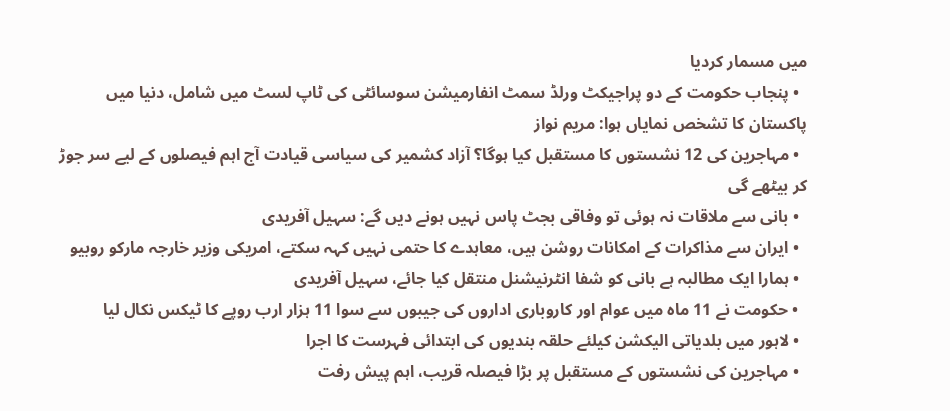میں مسمار کردیا
  • پنجاب حکومت کے دو پراجیکٹ ورلڈ سمٹ انفارمیشن سوسائٹی کی ٹاپ لسٹ میں شامل، دنیا میں پاکستان کا تشخص نمایاں ہوا: مریم نواز
  • مہاجرین کی 12 نشستوں کا مستقبل کیا ہوگا؟ آزاد کشمیر کی سیاسی قیادت آج اہم فیصلوں کے لیے سر جوڑ کر بیٹھے گی
  • بانی سے ملاقات نہ ہوئی تو وفاقی بجٹ پاس نہیں ہونے دیں گے: سہیل آفریدی
  • ایران سے مذاکرات کے امکانات روشن ہیں، معاہدے کا حتمی نہیں کہہ سکتے، امریکی وزیر خارجہ مارکو روبیو
  • ہمارا ایک مطالبہ ہے بانی کو شفا انٹرنیشنل منتقل کیا جائے، سہیل آفریدی
  • حکومت نے 11 ماہ میں عوام اور کاروباری اداروں کی جیبوں سے سوا 11 ہزار ارب روپے کا ٹیکس نکال لیا
  • لاہور میں بلدیاتی الیکشن کیلئے حلقہ بندیوں کی ابتدائی فہرست کا اجرا
  • مہاجرین کی نشستوں کے مستقبل پر بڑا فیصلہ قریب، اہم پیش رفت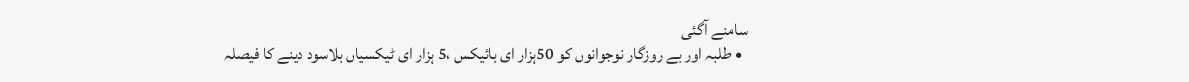سامنے آگئی
  • طلبہ اور بے روزگار نوجوانوں کو 50ہزار ای بائیکس ،5 ہزار ای ٹیکسیاں بلاسود دینے کا فیصلہ